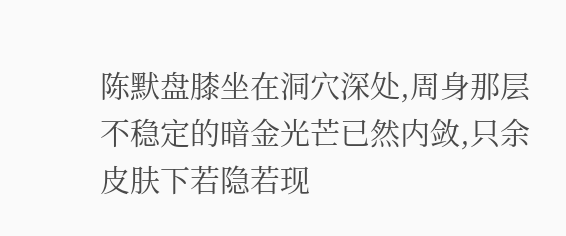陈默盘膝坐在洞穴深处,周身那层不稳定的暗金光芒已然内敛,只余皮肤下若隐若现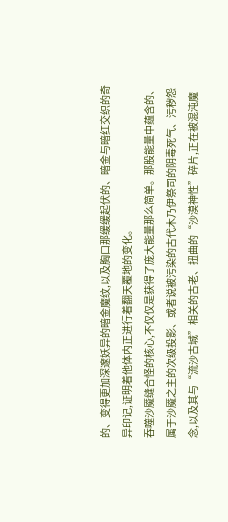的、变得更加深邃妖异的暗金魔纹,以及胸口那缓缓起伏的、暗金与暗红交织的奇异印记,证明着他体内正进行着翻天覆地的变化。
吞噬沙魇缝合怪的核心,不仅仅是获得了庞大能量那么简单。那股能量中蕴含的、属于沙魇之主的次级投影、或者说被污染的古代木乃伊祭司的阴毒死气、污秽怨念,以及其与“流沙古城”相关的古老、扭曲的“沙漠神性”碎片,正在被混沌魔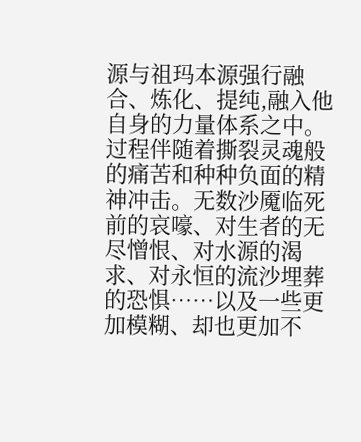源与祖玛本源强行融合、炼化、提纯,融入他自身的力量体系之中。
过程伴随着撕裂灵魂般的痛苦和种种负面的精神冲击。无数沙魇临死前的哀嚎、对生者的无尽憎恨、对水源的渴求、对永恒的流沙埋葬的恐惧……以及一些更加模糊、却也更加不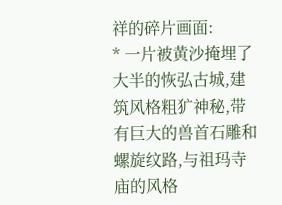祥的碎片画面:
* 一片被黄沙掩埋了大半的恢弘古城,建筑风格粗犷神秘,带有巨大的兽首石雕和螺旋纹路,与祖玛寺庙的风格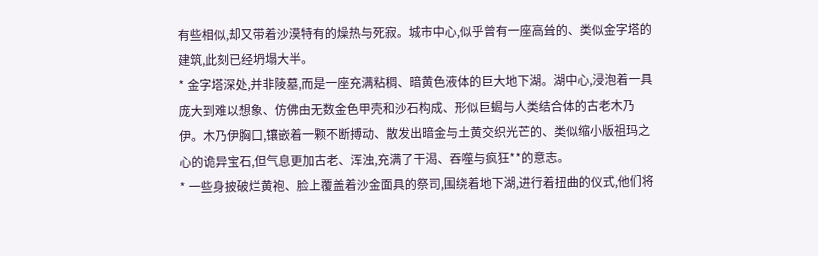有些相似,却又带着沙漠特有的燥热与死寂。城市中心,似乎曾有一座高耸的、类似金字塔的建筑,此刻已经坍塌大半。
* 金字塔深处,并非陵墓,而是一座充满粘稠、暗黄色液体的巨大地下湖。湖中心,浸泡着一具庞大到难以想象、仿佛由无数金色甲壳和沙石构成、形似巨蝎与人类结合体的古老木乃伊。木乃伊胸口,镶嵌着一颗不断搏动、散发出暗金与土黄交织光芒的、类似缩小版祖玛之心的诡异宝石,但气息更加古老、浑浊,充满了干渴、吞噬与疯狂**的意志。
* 一些身披破烂黄袍、脸上覆盖着沙金面具的祭司,围绕着地下湖,进行着扭曲的仪式,他们将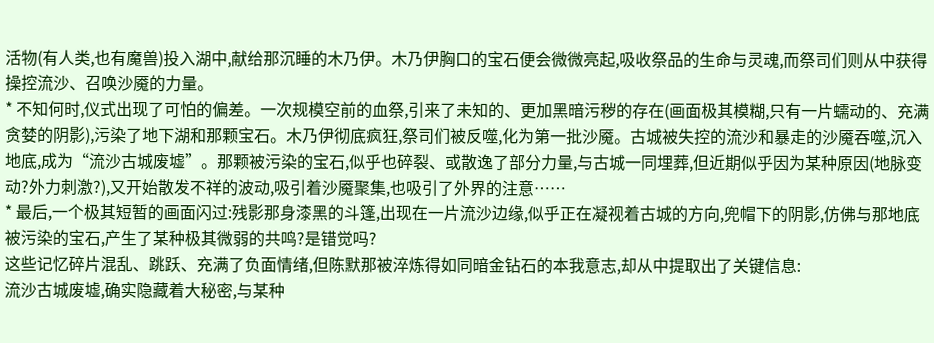活物(有人类,也有魔兽)投入湖中,献给那沉睡的木乃伊。木乃伊胸口的宝石便会微微亮起,吸收祭品的生命与灵魂,而祭司们则从中获得操控流沙、召唤沙魇的力量。
* 不知何时,仪式出现了可怕的偏差。一次规模空前的血祭,引来了未知的、更加黑暗污秽的存在(画面极其模糊,只有一片蠕动的、充满贪婪的阴影),污染了地下湖和那颗宝石。木乃伊彻底疯狂,祭司们被反噬,化为第一批沙魇。古城被失控的流沙和暴走的沙魇吞噬,沉入地底,成为“流沙古城废墟”。那颗被污染的宝石,似乎也碎裂、或散逸了部分力量,与古城一同埋葬,但近期似乎因为某种原因(地脉变动?外力刺激?),又开始散发不祥的波动,吸引着沙魇聚集,也吸引了外界的注意……
* 最后,一个极其短暂的画面闪过:残影那身漆黑的斗篷,出现在一片流沙边缘,似乎正在凝视着古城的方向,兜帽下的阴影,仿佛与那地底被污染的宝石,产生了某种极其微弱的共鸣?是错觉吗?
这些记忆碎片混乱、跳跃、充满了负面情绪,但陈默那被淬炼得如同暗金钻石的本我意志,却从中提取出了关键信息:
流沙古城废墟,确实隐藏着大秘密,与某种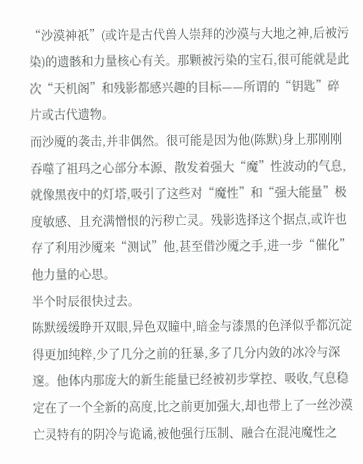“沙漠神祇”(或许是古代兽人崇拜的沙漠与大地之神,后被污染)的遗骸和力量核心有关。那颗被污染的宝石,很可能就是此次“天机阁”和残影都感兴趣的目标——所谓的“钥匙”碎片或古代遗物。
而沙魇的袭击,并非偶然。很可能是因为他(陈默)身上那刚刚吞噬了祖玛之心部分本源、散发着强大“魔”性波动的气息,就像黑夜中的灯塔,吸引了这些对“魔性”和“强大能量”极度敏感、且充满憎恨的污秽亡灵。残影选择这个据点,或许也存了利用沙魇来“测试”他,甚至借沙魇之手,进一步“催化”他力量的心思。
半个时辰很快过去。
陈默缓缓睁开双眼,异色双瞳中,暗金与漆黑的色泽似乎都沉淀得更加纯粹,少了几分之前的狂暴,多了几分内敛的冰冷与深邃。他体内那庞大的新生能量已经被初步掌控、吸收,气息稳定在了一个全新的高度,比之前更加强大,却也带上了一丝沙漠亡灵特有的阴冷与诡谲,被他强行压制、融合在混沌魔性之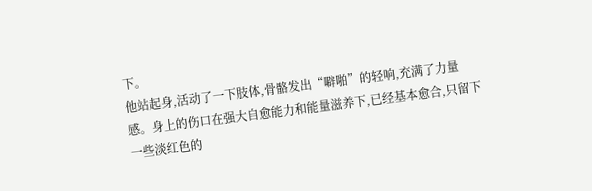下。
他站起身,活动了一下肢体,骨骼发出“噼啪”的轻响,充满了力量感。身上的伤口在强大自愈能力和能量滋养下,已经基本愈合,只留下一些淡红色的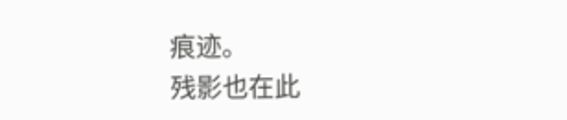痕迹。
残影也在此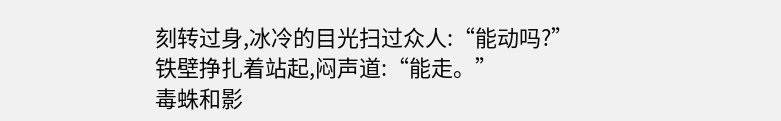刻转过身,冰冷的目光扫过众人:“能动吗?”
铁壁挣扎着站起,闷声道:“能走。”
毒蛛和影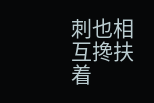刺也相互搀扶着